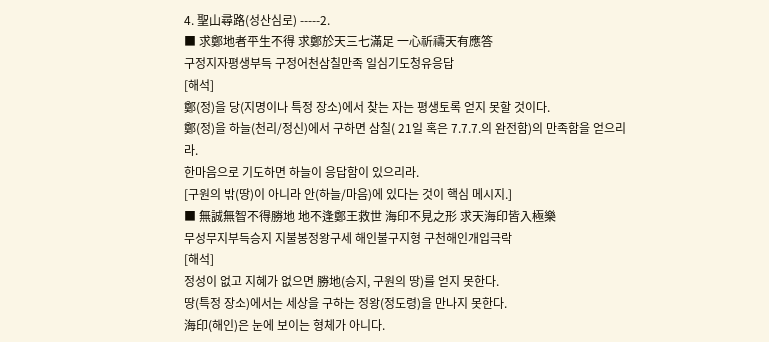4. 聖山尋路(성산심로) -----2.
■ 求鄭地者平生不得 求鄭於天三七滿足 一心祈禱天有應答
구정지자평생부득 구정어천삼칠만족 일심기도청유응답
[해석]
鄭(정)을 당(지명이나 특정 장소)에서 찾는 자는 평생토록 얻지 못할 것이다.
鄭(정)을 하늘(천리/정신)에서 구하면 삼칠( 21일 혹은 7.7.7.의 완전함)의 만족함을 얻으리라.
한마음으로 기도하면 하늘이 응답함이 있으리라.
[구원의 밖(땅)이 아니라 안(하늘/마음)에 있다는 것이 핵심 메시지.]
■ 無誠無智不得勝地 地不逢鄭王救世 海印不見之形 求天海印皆入極樂
무성무지부득승지 지불봉정왕구세 해인불구지형 구천해인개입극락
[해석]
정성이 없고 지혜가 없으면 勝地(승지, 구원의 땅)를 얻지 못한다.
땅(특정 장소)에서는 세상을 구하는 정왕(정도령)을 만나지 못한다.
海印(해인)은 눈에 보이는 형체가 아니다.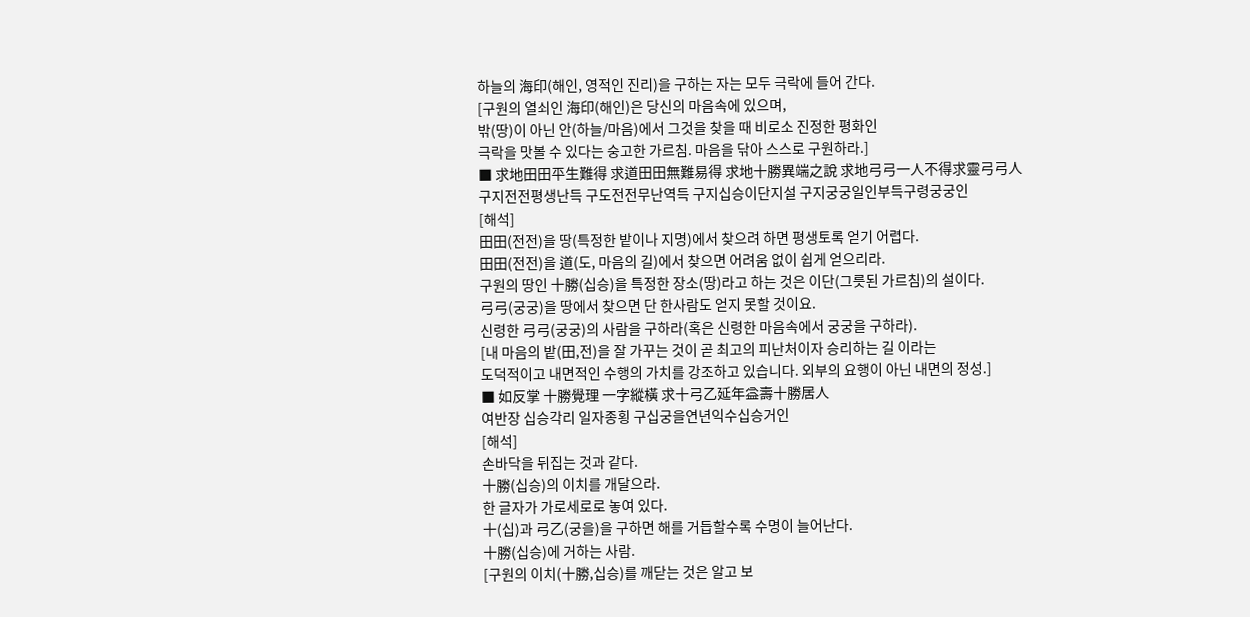하늘의 海印(해인, 영적인 진리)을 구하는 자는 모두 극락에 들어 간다.
[구원의 열쇠인 海印(해인)은 당신의 마음속에 있으며,
밖(땅)이 아닌 안(하늘/마음)에서 그것을 찾을 때 비로소 진정한 평화인
극락을 맛볼 수 있다는 숭고한 가르침. 마음을 닦아 스스로 구원하라.]
■ 求地田田平生難得 求道田田無難易得 求地十勝異端之說 求地弓弓一人不得求靈弓弓人
구지전전평생난득 구도전전무난역득 구지십승이단지설 구지궁궁일인부득구령궁궁인
[해석]
田田(전전)을 땅(특정한 밭이나 지명)에서 찾으려 하면 평생토록 얻기 어렵다.
田田(전전)을 道(도, 마음의 길)에서 찾으면 어려움 없이 쉽게 얻으리라.
구원의 땅인 十勝(십승)을 특정한 장소(땅)라고 하는 것은 이단(그릇된 가르침)의 설이다.
弓弓(궁궁)을 땅에서 찾으면 단 한사람도 얻지 못할 것이요.
신령한 弓弓(궁궁)의 사람을 구하라(혹은 신령한 마음속에서 궁궁을 구하라).
[내 마음의 밭(田,전)을 잘 가꾸는 것이 곧 최고의 피난처이자 승리하는 길 이라는
도덕적이고 내면적인 수행의 가치를 강조하고 있습니다. 외부의 요행이 아닌 내면의 정성.]
■ 如反掌 十勝覺理 一字縱橫 求十弓乙延年益壽十勝居人
여반장 십승각리 일자종횡 구십궁을연년익수십승거인
[해석]
손바닥을 뒤집는 것과 같다.
十勝(십승)의 이치를 개달으라.
한 글자가 가로세로로 놓여 있다.
十(십)과 弓乙(궁을)을 구하면 해를 거듭할수록 수명이 늘어난다.
十勝(십승)에 거하는 사람.
[구원의 이치(十勝,십승)를 깨닫는 것은 알고 보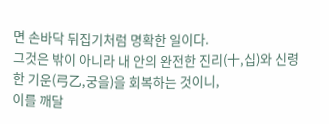면 손바닥 뒤집기처럼 명확한 일이다.
그것은 밖이 아니라 내 안의 완전한 진리(十,십)와 신령한 기운(弓乙,궁을)을 회복하는 것이니,
이를 깨달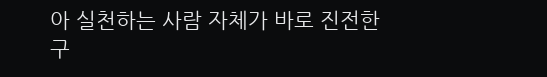아 실천하는 사람 자체가 바로 진전한 구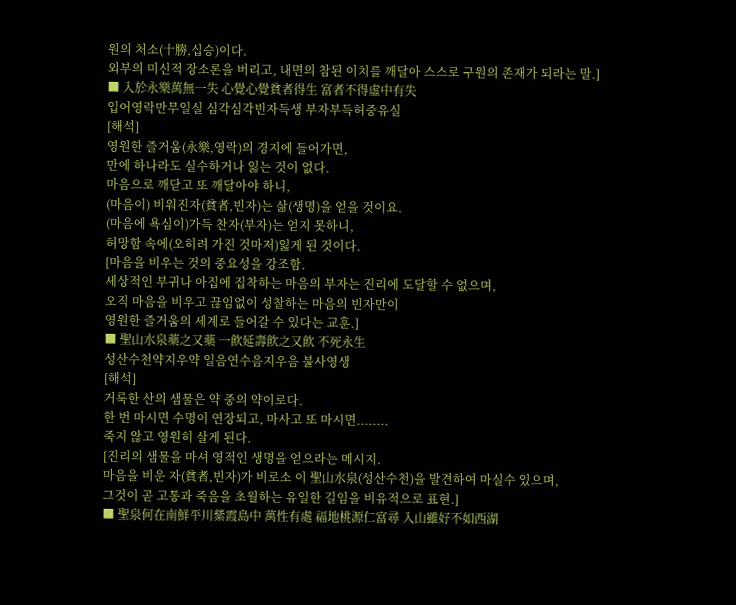원의 처소(十勝,십승)이다.
외부의 미신적 장소론을 버리고, 내면의 참된 이치를 깨달아 스스로 구원의 존재가 되라는 말.]
■ 入於永樂萬無一失 心覺心覺貧者得生 富者不得虛中有失
입어영락만무일실 심각심각빈자득생 부자부득허중유실
[해석]
영원한 즐거움(永樂,영락)의 경지에 들어가면,
만에 하나라도 실수하거나 잃는 것이 없다.
마음으로 깨닫고 또 깨달아야 하니,
(마음이) 비워진자(貧者,빈자)는 삶(생명)을 얻을 것이요.
(마음에 욕심이)가득 찬자(부자)는 얻지 못하니,
허망함 속에(오히려 가진 것마저)잃게 된 것이다.
[마음을 비우는 것의 중요성을 강조함.
세상적인 부귀나 아집에 집착하는 마음의 부자는 진리에 도달할 수 없으며,
오직 마음을 비우고 끊임없이 성찰하는 마음의 빈자만이
영원한 즐거움의 세계로 들어갈 수 있다는 교훈.]
■ 聖山水泉藥之又藥 一飮延壽飮之又飮 不死永生
성산수천약지우약 일음연수음지우음 불사영생
[해석]
거룩한 산의 샘물은 약 중의 약이로다.
한 번 마시면 수명이 연장되고, 마사고 또 마시면........
죽지 않고 영원히 살게 된다.
[진리의 샘물을 마셔 영적인 생명을 얻으라는 메시지.
마음을 비운 자(貧者,빈자)가 비로소 이 聖山水泉(성산수천)을 발견하여 마실수 있으며,
그것이 곧 고통과 죽음을 초월하는 유일한 길임을 비유적으로 표현.]
■ 聖泉何在南鮮平川紫霞島中 萬性有處 福地桃源仁富尋 入山雖好不如西湖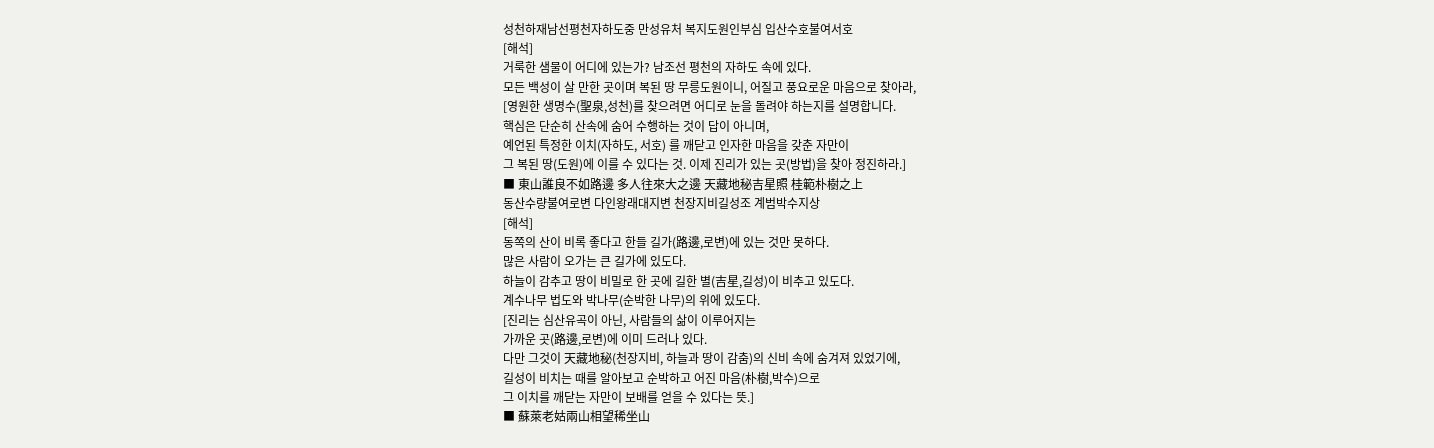성천하재남선평천자하도중 만성유처 복지도원인부심 입산수호불여서호
[해석]
거룩한 샘물이 어디에 있는가? 남조선 평천의 자하도 속에 있다.
모든 백성이 살 만한 곳이며 복된 땅 무릉도원이니, 어질고 풍요로운 마음으로 찾아라,
[영원한 생명수(聖泉,성천)를 찾으려면 어디로 눈을 돌려야 하는지를 설명합니다.
핵심은 단순히 산속에 숨어 수행하는 것이 답이 아니며,
예언된 특정한 이치(자하도, 서호) 를 깨닫고 인자한 마음을 갖춘 자만이
그 복된 땅(도원)에 이를 수 있다는 것. 이제 진리가 있는 곳(방법)을 찾아 정진하라.]
■ 東山誰良不如路邊 多人往來大之邊 天藏地秘吉星照 桂範朴樹之上
동산수량불여로변 다인왕래대지변 천장지비길성조 계범박수지상
[해석]
동쪽의 산이 비록 좋다고 한들 길가(路邊,로변)에 있는 것만 못하다.
많은 사람이 오가는 큰 길가에 있도다.
하늘이 감추고 땅이 비밀로 한 곳에 길한 별(吉星,길성)이 비추고 있도다.
계수나무 법도와 박나무(순박한 나무)의 위에 있도다.
[진리는 심산유곡이 아닌, 사람들의 삶이 이루어지는
가까운 곳(路邊,로변)에 이미 드러나 있다.
다만 그것이 天藏地秘(천장지비, 하늘과 땅이 감춤)의 신비 속에 숨겨져 있었기에,
길성이 비치는 때를 알아보고 순박하고 어진 마음(朴樹,박수)으로
그 이치를 깨닫는 자만이 보배를 얻을 수 있다는 뜻.]
■ 蘇萊老姑兩山相望稀坐山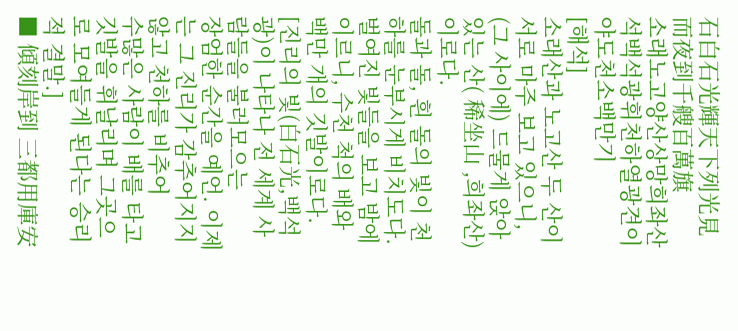石白石光輝天下列光見而夜到千艘百萬旗
소래노고양산상망희좌산 석백석광휘천하열광견이야도천소백만기
[해석]
소래산과 노고산 두 산이 서로 마주 보고 있으니,
(그 사이에) 드물게 앉아 있는 산( 稀坐山 ,희좌산)이로다.
돌과 돌, 흰 돌의 빛이 천하를 눈부시게 비치도다.
벌여진 빛들을 보고 밤에 이르니, 수천 척의 배와 백만 개의 깃발이로다.
[진리의 빛(白石光,백석광)이 나타나 전 세계 사람들을 불러모으는
장엄한 순간을 예언. 이제는 그 진리가 감추어지지 않고 천하를 비추어
수많은 사람이 배를 타고 깃발을 휘날리며 그곳으로 모여들게 된다는 승리적 결말.]
■ 傾刻岸到 三都用庫安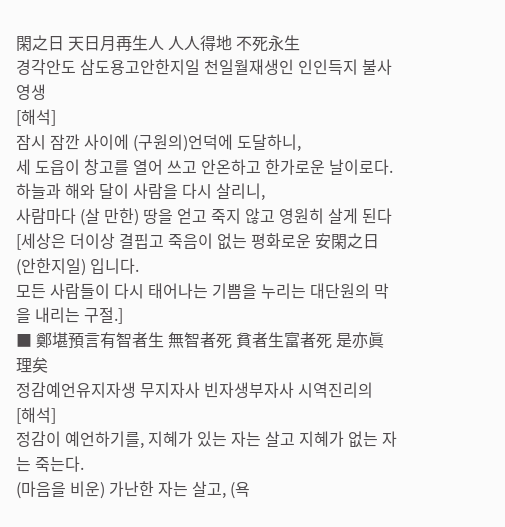閑之日 天日月再生人 人人得地 不死永生
경각안도 삼도용고안한지일 천일월재생인 인인득지 불사영생
[해석]
잠시 잠깐 사이에 (구원의)언덕에 도달하니,
세 도읍이 창고를 열어 쓰고 안온하고 한가로운 날이로다.
하늘과 해와 달이 사람을 다시 살리니,
사람마다 (살 만한) 땅을 얻고 죽지 않고 영원히 살게 된다
[세상은 더이상 결핍고 죽음이 없는 평화로운 安閑之日(안한지일) 입니다.
모든 사람들이 다시 태어나는 기쁨을 누리는 대단원의 막을 내리는 구절.]
■ 鄭堪預言有智者生 無智者死 貧者生富者死 是亦眞理矣
정감예언유지자생 무지자사 빈자생부자사 시역진리의
[해석]
정감이 예언하기를, 지혜가 있는 자는 살고 지혜가 없는 자는 죽는다.
(마음을 비운) 가난한 자는 살고, (욕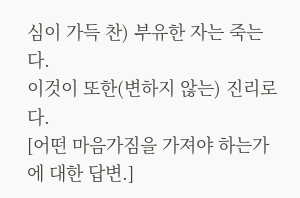심이 가득 찬) 부유한 자는 죽는다.
이것이 또한(변하지 않는) 진리로다.
[어떤 마음가짐을 가져야 하는가 에 대한 답변.]